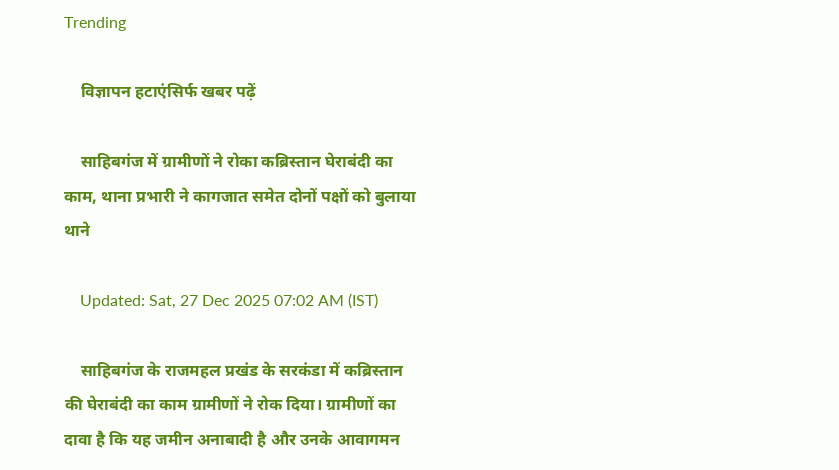Trending

    विज्ञापन हटाएंसिर्फ खबर पढ़ें

    साहिबगंज में ग्रामीणों ने रोका कब्रिस्तान घेराबंदी का काम, थाना प्रभारी ने कागजात समेत दोनों पक्षों को बुलाया थाने

    Updated: Sat, 27 Dec 2025 07:02 AM (IST)

    साहिबगंज के राजमहल प्रखंड के सरकंडा में कब्रिस्तान की घेराबंदी का काम ग्रामीणों ने रोक दिया। ग्रामीणों का दावा है कि यह जमीन अनाबादी है और उनके आवागमन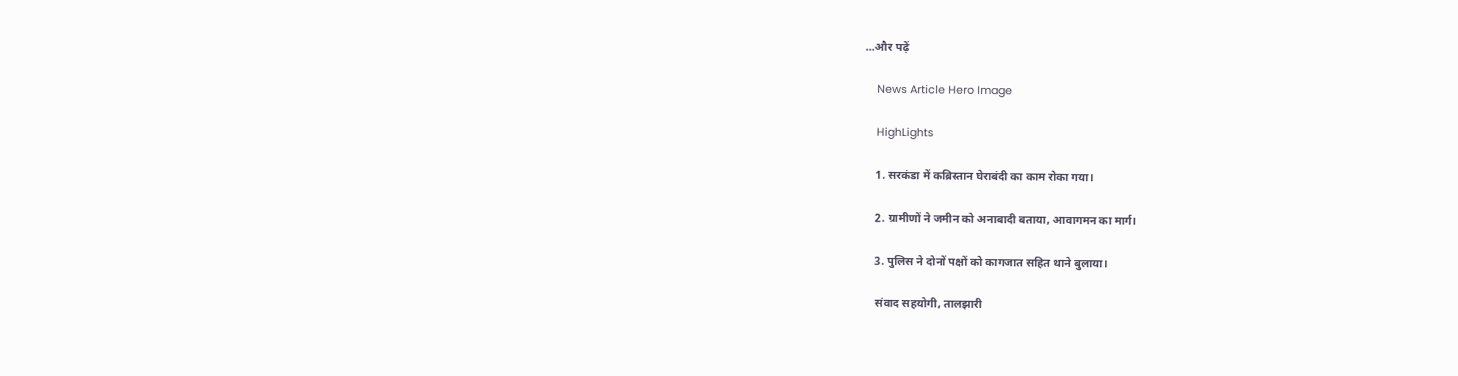...और पढ़ें

    News Article Hero Image

    HighLights

    1. सरकंडा में कब्रिस्तान घेराबंदी का काम रोका गया।

    2. ग्रामीणों ने जमीन को अनाबादी बताया, आवागमन का मार्ग।

    3. पुलिस ने दोनों पक्षों को कागजात सहित थाने बुलाया।

    संवाद सहयोगी, तालझारी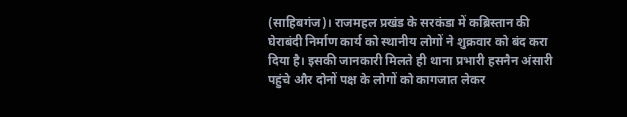(साहिबगंज)। राजमहल प्रखंड के सरकंडा में कब्रिस्तान की घेराबंदी निर्माण कार्य को स्थानीय लोगों ने शुक्रवार को बंद करा दिया है। इसकी जानकारी मिलते ही थाना प्रभारी हसनैन अंसारी पहुंचे और दोनों पक्ष के लोगों को कागजात लेकर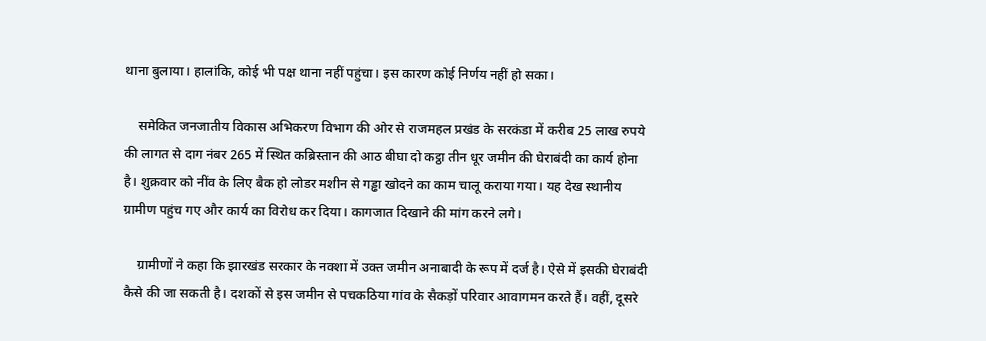थाना बुलाया। हालांकि, कोई भी पक्ष थाना नहीं पहुंचा। इस कारण कोई निर्णय नहीं हो सका।

    समेकित जनजातीय विकास अभिकरण विभाग की ओर से राजमहल प्रखंड के सरकंडा में करीब 25 लाख रुपये की लागत से दाग नंबर 265 में स्थित कब्रिस्तान की आठ बीघा दो कट्ठा तीन धूर जमीन की घेराबंदी का कार्य होना है। शुक्रवार को नींव के लिए बैक हो लोडर मशीन से गड्ढा खोदने का काम चालू कराया गया। यह देख स्थानीय ग्रामीण पहुंच गए और कार्य का विरोध कर दिया। कागजात दिखाने की मांग करने लगे।

    ग्रामीणों ने कहा कि झारखंड सरकार के नक्शा में उक्त जमीन अनाबादी के रूप में दर्ज है। ऐसे में इसकी घेराबंदी कैसे की जा सकती है। दशकों से इस जमीन से पचकठिया गांव के सैकड़ों परिवार आवागमन करते हैं। वहीं, दूसरे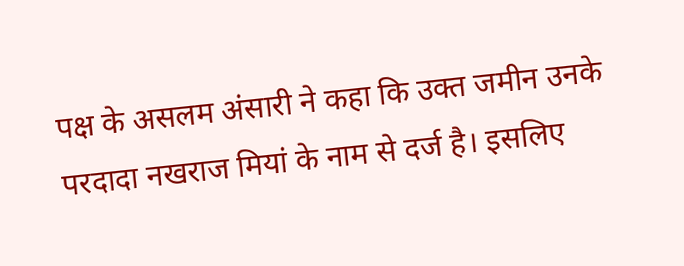पक्ष के असलम अंसारी ने कहा कि उक्त जमीन उनके परदादा नखराज मियां के नाम से दर्ज है। इसलिए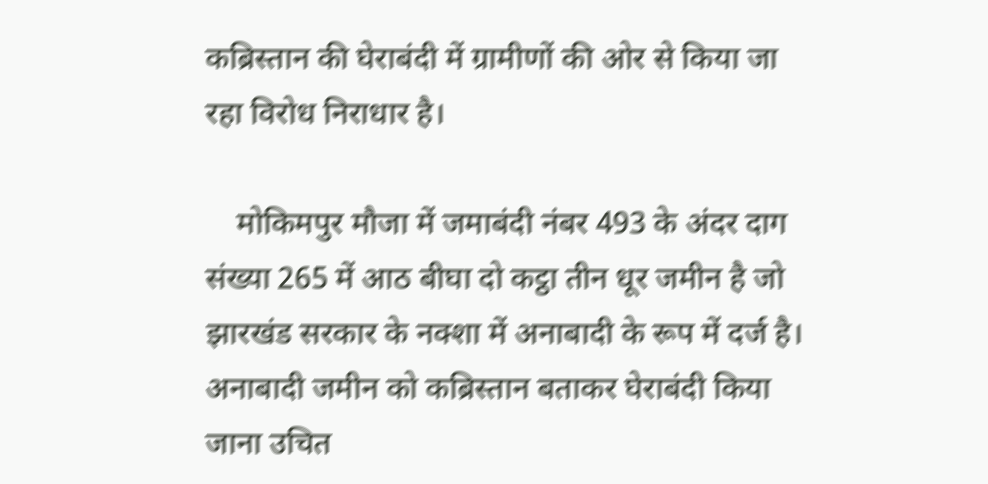कब्रिस्तान की घेराबंदी में ग्रामीणों की ओर से किया जा रहा विरोध निराधार है।

    मोकिमपुर मौजा में जमाबंदी नंबर 493 के अंदर दाग संख्या 265 में आठ बीघा दो कट्ठा तीन धूर जमीन है जो झारखंड सरकार के नक्शा में अनाबादी के रूप में दर्ज है। अनाबादी जमीन को कब्रिस्तान बताकर घेराबंदी किया जाना उचित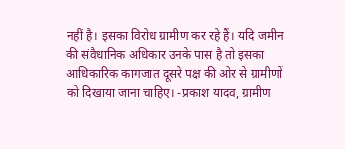नहीं है। इसका विरोध ग्रामीण कर रहे हैं। यदि जमीन की संवैधानिक अधिकार उनके पास है तो इसका आधिकारिक कागजात दूसरे पक्ष की ओर से ग्रामीणों को दिखाया जाना चाहिए। -प्रकाश यादव, ग्रामीण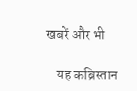खबरें और भी

    यह कब्रिस्तान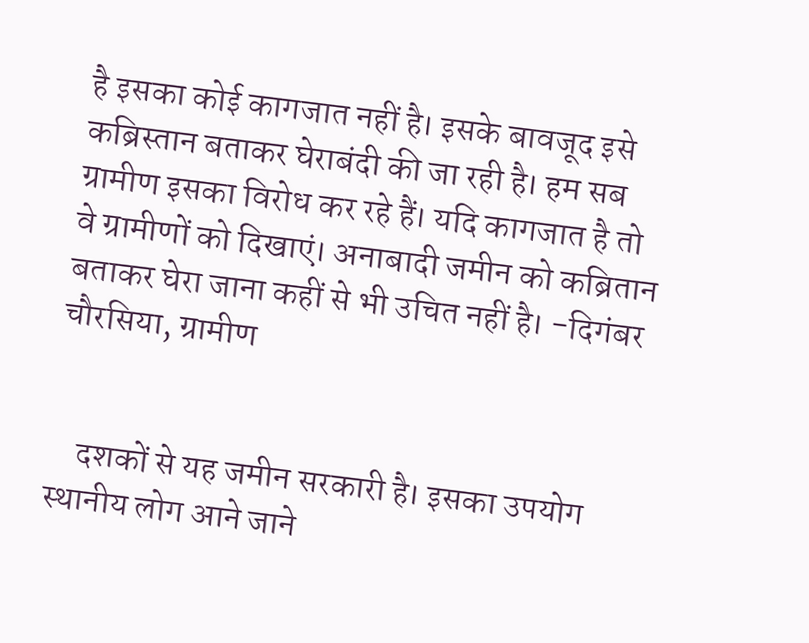है इसका कोई कागजात नहीं है। इसके बावजूद इसे कब्रिस्तान बताकर घेराबंदी की जा रही है। हम सब ग्रामीण इसका विरोध कर रहे हैं। यदि कागजात है तो वे ग्रामीणों को दिखाएं। अनाबादी जमीन को कब्रितान बताकर घेरा जाना कहीं से भी उचित नहीं है। -दिगंबर चौरसिया, ग्रामीण


    दशकों से यह जमीन सरकारी है। इसका उपयोग स्थानीय लोग आने जाने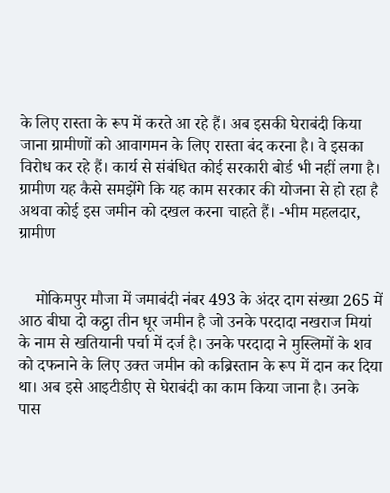के लिए रास्ता के रूप में करते आ रहे हैं। अब इसकी घेराबंदी किया जाना ग्रामीणों को आवागमन के लिए रास्ता बंद करना है। वे इसका विरोध कर रहे हैं। कार्य से संबंधित कोई सरकारी बोर्ड भी नहीं लगा है। ग्रामीण यह कैसे समझेंगे कि यह काम सरकार की योजना से हो रहा है अथवा कोई इस जमीन को दखल करना चाहते हैं। -भीम महलदार, ग्रामीण


    मोकिमपुर मौजा में जमाबंदी नंबर 493 के अंदर दाग संख्या 265 में आठ बीघा दो कट्ठा तीन धूर जमीन है जो उनके परदादा नखराज मियां के नाम से खतियानी पर्चा में दर्ज है। उनके परदादा ने मुस्लिमों के शव को दफनाने के लिए उक्त जमीन को कब्रिस्तान के रूप में दान कर दिया था। अब इसे आइटीडीए से घेराबंदी का काम किया जाना है। उनके पास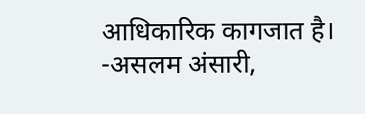आधिकारिक कागजात है। -असलम अंसारी,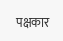पक्षकार